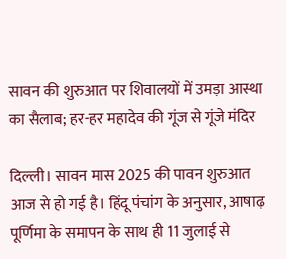सावन की शुरुआत पर शिवालयों में उमड़ा आस्था का सैलाब; हर-हर महादेव की गूंज से गूंजे मंदिर

दिल्ली। सावन मास 2025 की पावन शुरुआत आज से हो गई है। हिंदू पंचांग के अनुसार, आषाढ़ पूर्णिमा के समापन के साथ ही 11 जुलाई से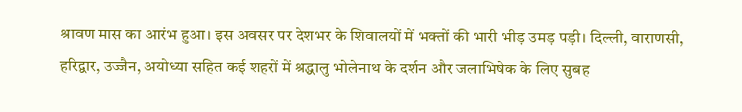श्रावण मास का आरंभ हुआ। इस अवसर पर देशभर के शिवालयों में भक्तों की भारी भीड़ उमड़ पड़ी। दिल्ली, वाराणसी, हरिद्वार, उज्जैन, अयोध्या सहित कई शहरों में श्रद्धालु भोलेनाथ के दर्शन और जलाभिषेक के लिए सुबह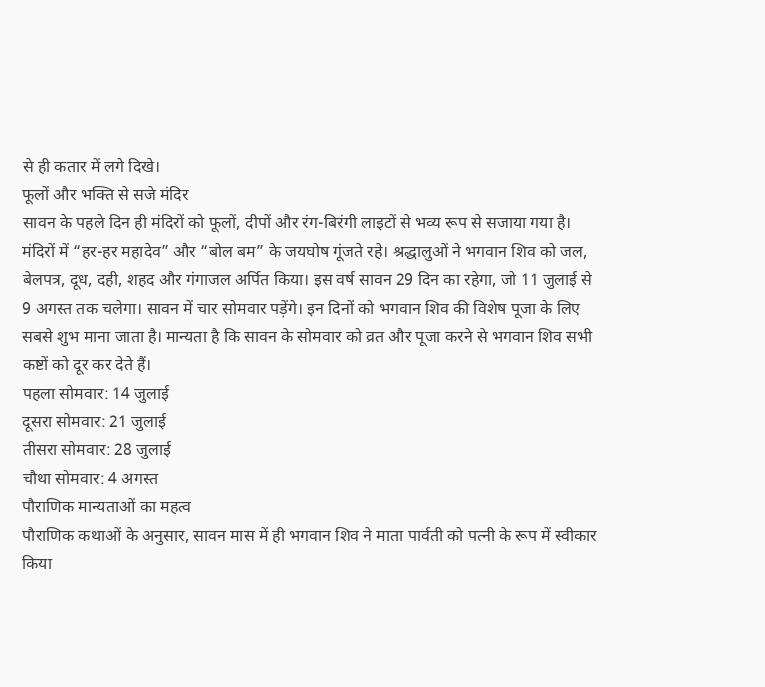से ही कतार में लगे दिखे।
फूलों और भक्ति से सजे मंदिर
सावन के पहले दिन ही मंदिरों को फूलों, दीपों और रंग-बिरंगी लाइटों से भव्य रूप से सजाया गया है। मंदिरों में “हर-हर महादेव” और “बोल बम” के जयघोष गूंजते रहे। श्रद्धालुओं ने भगवान शिव को जल, बेलपत्र, दूध, दही, शहद और गंगाजल अर्पित किया। इस वर्ष सावन 29 दिन का रहेगा, जो 11 जुलाई से 9 अगस्त तक चलेगा। सावन में चार सोमवार पड़ेंगे। इन दिनों को भगवान शिव की विशेष पूजा के लिए सबसे शुभ माना जाता है। मान्यता है कि सावन के सोमवार को व्रत और पूजा करने से भगवान शिव सभी कष्टों को दूर कर देते हैं।
पहला सोमवार: 14 जुलाई
दूसरा सोमवार: 21 जुलाई
तीसरा सोमवार: 28 जुलाई
चौथा सोमवार: 4 अगस्त
पौराणिक मान्यताओं का महत्व
पौराणिक कथाओं के अनुसार, सावन मास में ही भगवान शिव ने माता पार्वती को पत्नी के रूप में स्वीकार किया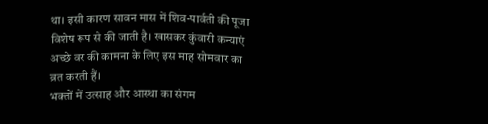था। इसी कारण सावन मास में शिव-पार्वती की पूजा विशेष रूप से की जाती है। खासकर कुंवारी कन्याएं अच्छे वर की कामना के लिए इस माह सोमवार का व्रत करती हैं।
भक्तों में उत्साह और आस्था का संगम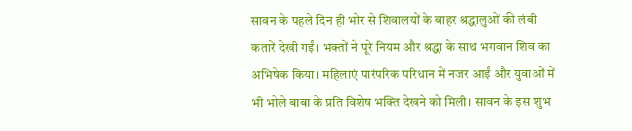सावन के पहले दिन ही भोर से शिवालयों के बाहर श्रद्धालुओं की लंबी कतारें देखी गईं। भक्तों ने पूरे नियम और श्रद्धा के साथ भगवान शिव का अभिषेक किया। महिलाएं पारंपरिक परिधान में नजर आईं और युवाओं में भी भोले बाबा के प्रति विशेष भक्ति देखने को मिली। सावन के इस शुभ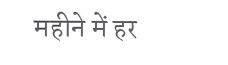महीने में हर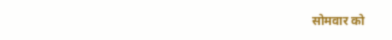सोमवार को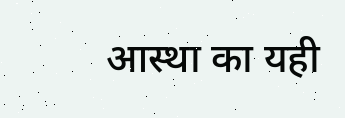आस्था का यही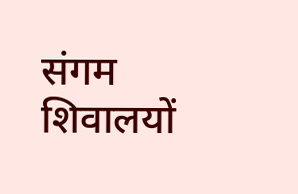संगम शिवालयों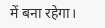में बना रहेगा।